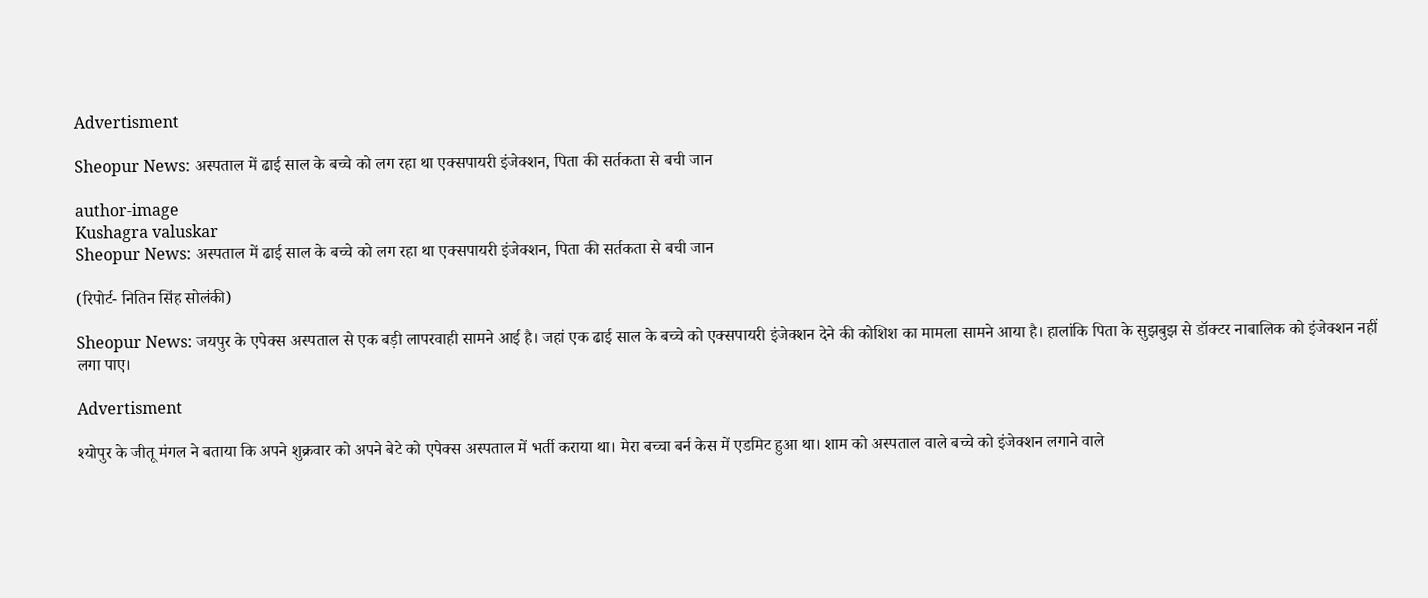Advertisment

Sheopur News: अस्पताल में ढाई साल के बच्चे को लग रहा था एक्सपायरी इंजेक्शन, पिता की सर्तकता से बची जान

author-image
Kushagra valuskar
Sheopur News: अस्पताल में ढाई साल के बच्चे को लग रहा था एक्सपायरी इंजेक्शन, पिता की सर्तकता से बची जान

(रिपोर्ट- नितिन सिंह सोलंकी)

Sheopur News: जयपुर के एपेक्स अस्पताल से एक बड़ी लापरवाही सामने आई है। जहां एक ढाई साल के बच्चे को एक्सपायरी इंजेक्शन देने की कोशिश का मामला सामने आया है। हालांकि पिता के सुझबुझ से डॉक्टर नाबालिक को इंजेक्शन नहीं लगा पाए।

Advertisment

श्योपुर के जीतू मंगल ने बताया कि अपने शुक्रवार को अपने बेटे को एपेक्स अस्पताल में भर्ती कराया था। मेरा बच्चा बर्न केस में एडमिट हुआ था। शाम को अस्पताल वाले बच्चे को इंजेक्शन लगाने वाले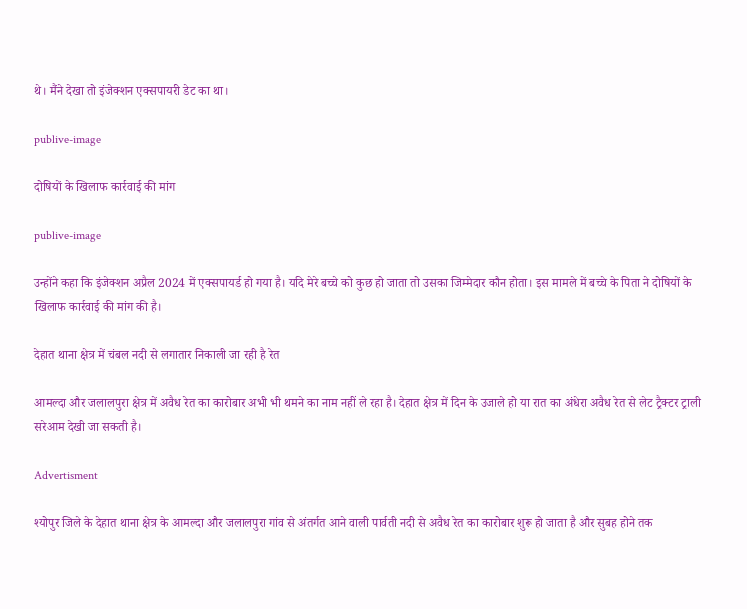थे। मैंने देखा तो इंजेक्शन एक्सपायरी डेट का था।

publive-image

दोषियों के खिलाफ कार्रवाई की मांग

publive-image

उन्होंने कहा कि इंजेक्शन अप्रैल 2024 में एक्सपायर्ड हो गया है। यदि मेरे बच्चे को कुछ हो जाता तो उसका जिम्मेदार कौन होता। इस मामले में बच्चे के पिता ने दोषियों के खिलाफ कार्रवाई की मांग की है।

देहात थाना क्षेत्र में चंबल नदी से लगातार निकाली जा रही है रेत

आमल्दा और जलालपुरा क्षेत्र में अवैध रेत का कारोबार अभी भी थमने का नाम नहीं ले रहा है। देहात क्षेत्र में दिन के उजाले हो या रात का अंधेरा अवैध रेत से लेट ट्रैक्टर ट्राली सरेआम देखी जा सकती है।

Advertisment

श्योपुर जिले के देहात थाना क्षेत्र के आमल्दा और जलालपुरा गांव से अंतर्गत आने वाली पार्वती नदी से अवैध रेत का कारोबार शुरू हो जाता है और सुबह होने तक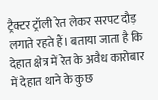ट्रैक्टर ट्रॉली रेत लेकर सरपट दौड़ लगाते रहते हैं। बताया जाता है कि देहात क्षेत्र में रेत के अवैध कारोबार में देहात थाने के कुछ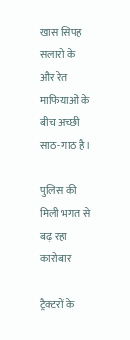खास सिपह सलारो के और रेत माफियाओं के बीच अच्छी साठ-गाठ है।

पुलिस की मिली भगत से बढ़ रहा कारोबार

ट्रैक्टरों के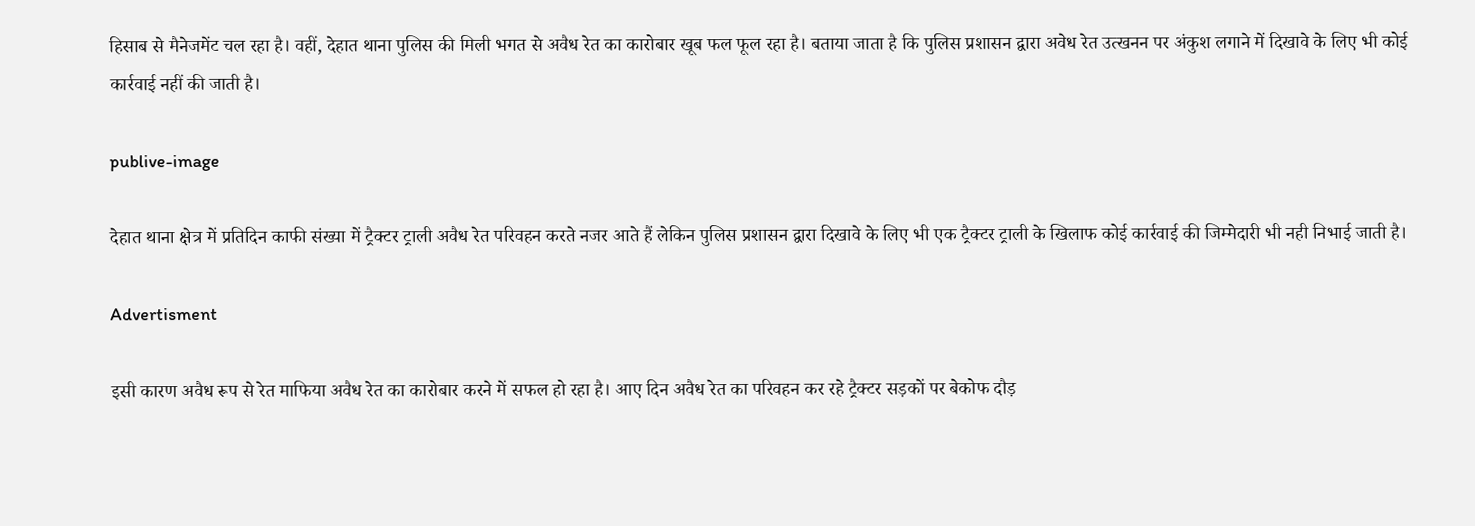हिसाब से मैनेजमेंट चल रहा है। वहीं, देहात थाना पुलिस की मिली भगत से अवैध रेत का कारोबार खूब फल फूल रहा है। बताया जाता है कि पुलिस प्रशासन द्वारा अवेध रेत उत्खनन पर अंकुश लगाने में दिखावे के लिए भी कोई कार्रवाई नहीं की जाती है।

publive-image

देहात थाना क्षेत्र में प्रतिदिन काफी संख्या में ट्रैक्टर ट्राली अवैध रेत परिवहन करते नजर आते हैं लेकिन पुलिस प्रशासन द्वारा दिखावे के लिए भी एक ट्रैक्टर ट्राली के खिलाफ कोई कार्रवाई की जिम्मेदारी भी नही निभाई जाती है।

Advertisment

इसी कारण अवैध रूप से रेत माफिया अवैध रेत का कारोबार करने में सफल हो रहा है। आए दिन अवैध रेत का परिवहन कर रहे ट्रैक्टर सड़कों पर बेकोफ दौड़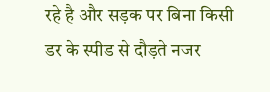रहे है और सड़क पर बिना किसी डर के स्पीड से दौड़ते नजर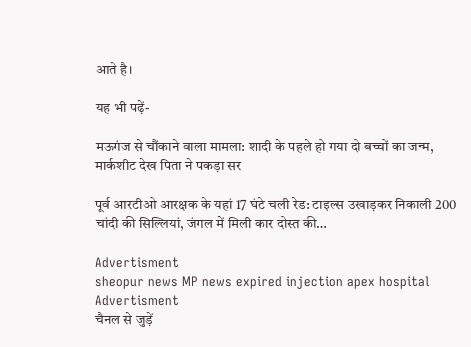आते है।

यह भी पढ़ें-

मऊगंज से चौंकाने वाला मामला: शादी के पहले हो गया दो बच्चों का जन्म, मार्कशीट देख पिता ने पकड़ा सर

पूर्व आरटीओ आरक्षक के यहां 17 घंटे चली रेड: टाइल्स उखाड़कर निकाली 200 चांदी की सिल्लियां, जंगल में मिली कार दोस्त की…

Advertisment
sheopur news MP news expired injection apex hospital
Advertisment
चैनल से जुड़ें